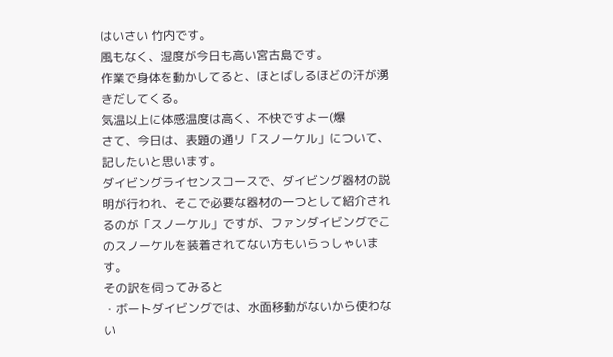はいさい 竹内です。
風もなく、湿度が今日も高い宮古島です。
作業で身体を動かしてると、ほとばしるほどの汗が湧きだしてくる。
気温以上に体感温度は高く、不快ですよー(爆
さて、今日は、表題の通リ「スノーケル」について、記したいと思います。
ダイビングライセンスコースで、ダイビング器材の説明が行われ、そこで必要な器材の一つとして紹介されるのが「スノーケル」ですが、ファンダイビングでこのスノーケルを装着されてない方もいらっしゃいます。
その訳を伺ってみると
・ボートダイビングでは、水面移動がないから使わない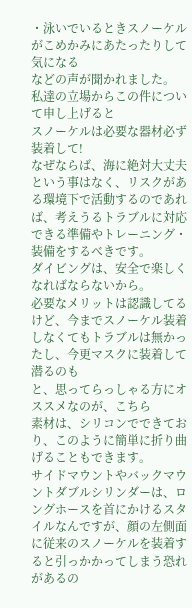・泳いでいるときスノーケルがこめかみにあたったりして気になる
などの声が聞かれました。
私達の立場からこの件について申し上げると
スノーケルは必要な器材必ず装着して!
なぜならば、海に絶対大丈夫という事はなく、リスクがある環境下で活動するのであれば、考えうるトラブルに対応できる準備やトレーニング・装備をするべきです。
ダイビングは、安全で楽しくなればならないから。
必要なメリットは認識してるけど、今までスノーケル装着しなくてもトラブルは無かったし、今更マスクに装着して潜るのも
と、思ってらっしゃる方にオススメなのが、こちら
素材は、シリコンでできており、このように簡単に折り曲げることもできます。
サイドマウントやバックマウントダブルシリンダーは、ロングホースを首にかけるスタイルなんですが、顔の左側面に従来のスノーケルを装着すると引っかかってしまう恐れがあるの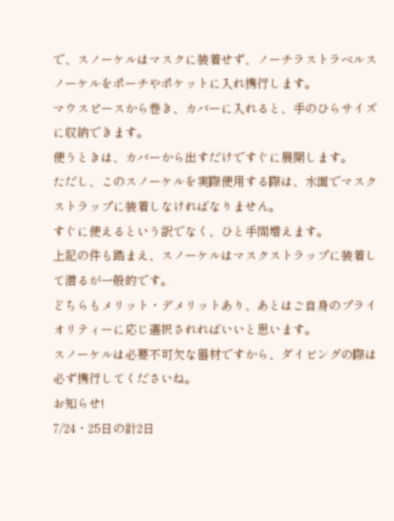で、スノーケルはマスクに装着せず、ノーチラストラベルスノーケルをポーチやポケットに入れ携行します。
マウスピースから巻き、カバーに入れると、手のひらサイズに収納できます。
使うときは、カバーから出すだけですぐに展開します。
ただし、このスノーケルを実際使用する際は、水面でマスクストラップに装着しなければなりません。
すぐに使えるという訳でなく、ひと手間増えます。
上記の件も踏まえ、スノーケルはマスクストラップに装着して潜るが一般的です。
どちらもメリット・デメリットあり、あとはご自身のプライオリティーに応じ選択されればいいと思います。
スノーケルは必要不可欠な器材ですから、ダイビングの際は必ず携行してくださいね。
お知らせ!
7/24・25日の計2日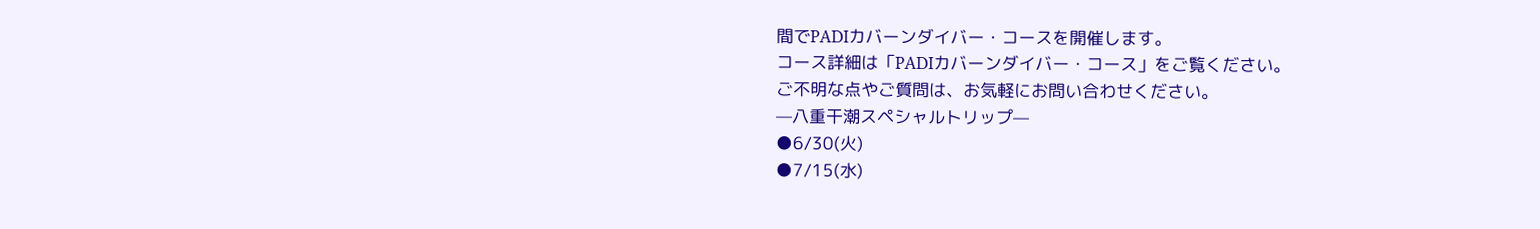間でPADIカバーンダイバー・コースを開催します。
コース詳細は「PADIカバーンダイバー・コース」をご覧ください。
ご不明な点やご質問は、お気軽にお問い合わせください。
—八重干潮スペシャルトリップ—
●6/30(火)
●7/15(水)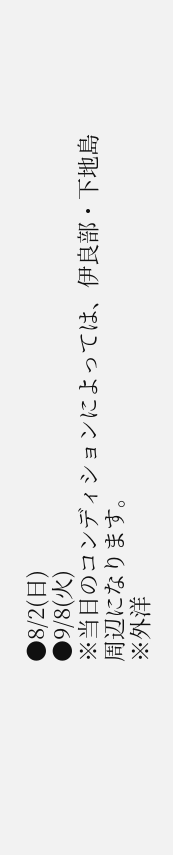●8/2(日)
●9/8(火)
※当日のコンディションによっては、伊良部・下地島周辺になります。
※外洋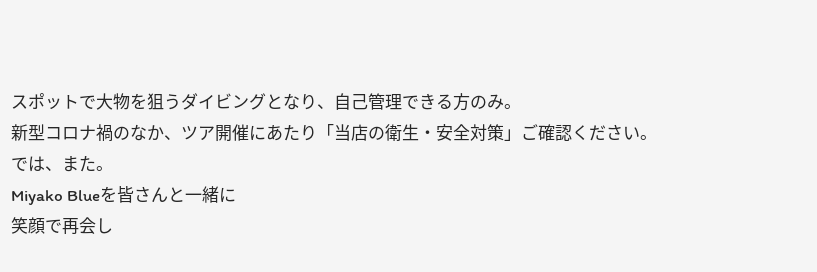スポットで大物を狙うダイビングとなり、自己管理できる方のみ。
新型コロナ禍のなか、ツア開催にあたり「当店の衛生・安全対策」ご確認ください。
では、また。
Miyako Blueを皆さんと一緒に
笑顔で再会し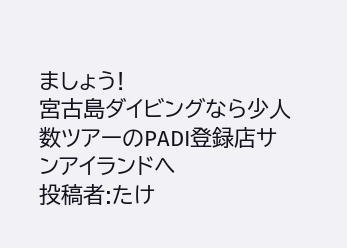ましょう!
宮古島ダイビングなら少人数ツアーのPADI登録店サンアイランドへ
投稿者:たけ